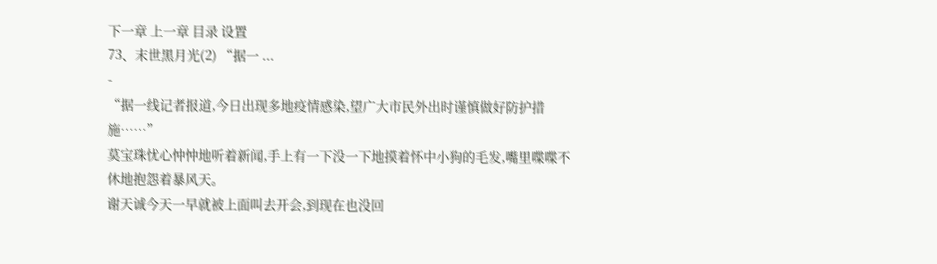下一章 上一章 目录 设置
73、末世黑月光(2) “据一 ...
-
“据一线记者报道,今日出现多地疫情感染,望广大市民外出时谨慎做好防护措施……”
莫宝珠忧心忡忡地听着新闻,手上有一下没一下地摸着怀中小狗的毛发,嘴里喋喋不休地抱怨着暴风天。
谢天诚今天一早就被上面叫去开会,到现在也没回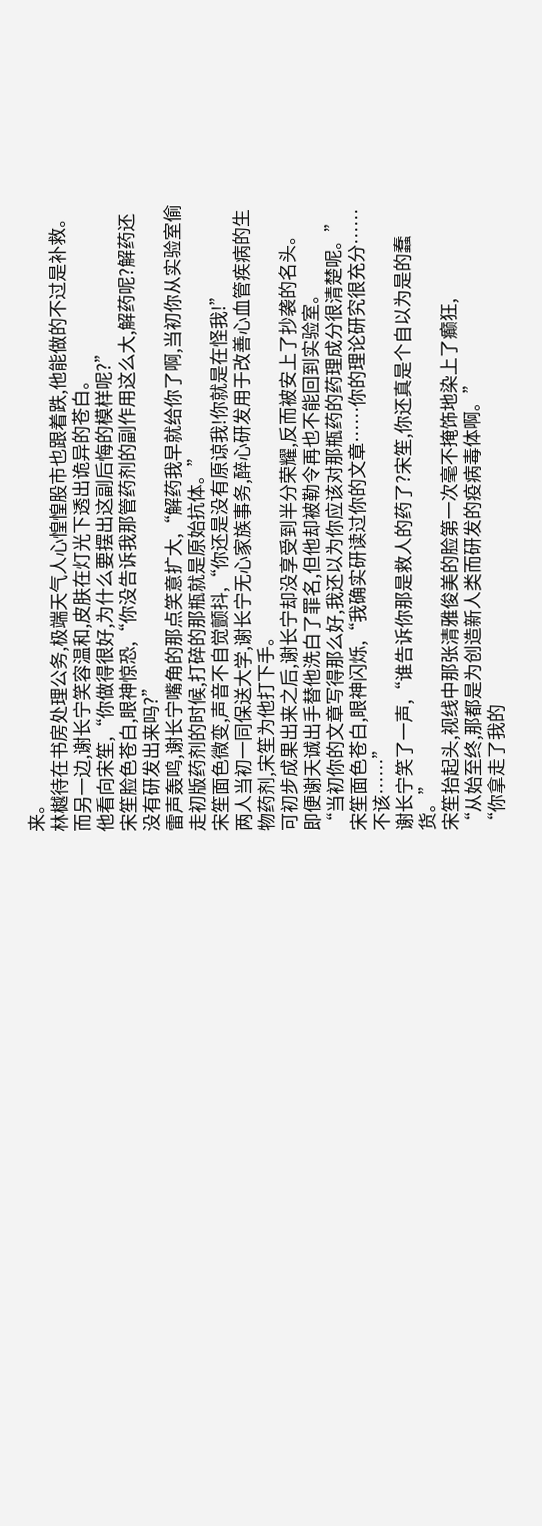来。
林樾待在书房处理公务,极端天气人心惶惶股市也跟着跌,他能做的不过是补救。
而另一边,谢长宁笑容温和,皮肤在灯光下透出诡异的苍白。
他看向宋笙,“你做得很好,为什么要摆出这副后悔的模样呢?”
宋笙脸色苍白,眼神惊恐,“你没告诉我那管药剂的副作用这么大,解药呢?解药还没有研发出来吗?”
雷声轰鸣,谢长宁嘴角的那点笑意扩大,“解药我早就给你了啊,当初你从实验室偷走初版药剂的时候,打碎的那瓶就是原始抗体。”
宋笙面色微变,声音不自觉颤抖,“你还是没有原谅我!你就是在怪我!”
两人当初一同保送大学,谢长宁无心家族事务,醉心研发用于改善心血管疾病的生物药剂,宋笙为他打下手。
可初步成果出来之后,谢长宁却没享受到半分荣耀,反而被安上了抄袭的名头。
即便谢天诚出手替他洗白了罪名,但他却被勒令再也不能回到实验室。
“当初你的文章写得那么好,我还以为你应该对那瓶药的药理成分很清楚呢。”
宋笙面色苍白,眼神闪烁,“我确实研读过你的文章……你的理论研究很充分……不该……”
谢长宁笑了一声,“谁告诉你那是救人的药了?宋笙,你还真是个自以为是的蠢货。”
宋笙抬起头,视线中那张清雅俊美的脸第一次毫不掩饰地染上了癫狂,
“从始至终,那都是为创造新人类而研发的疫病毒体啊。”
“你拿走了我的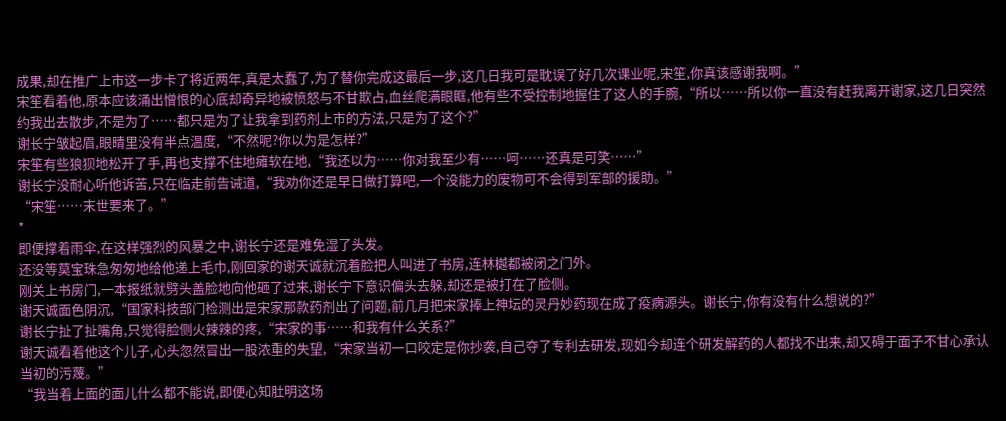成果,却在推广上市这一步卡了将近两年,真是太蠢了,为了替你完成这最后一步,这几日我可是耽误了好几次课业呢,宋笙,你真该感谢我啊。”
宋笙看着他,原本应该涌出憎恨的心底却奇异地被愤怒与不甘欺占,血丝爬满眼眶,他有些不受控制地握住了这人的手腕,“所以……所以你一直没有赶我离开谢家,这几日突然约我出去散步,不是为了……都只是为了让我拿到药剂上市的方法,只是为了这个?”
谢长宁皱起眉,眼睛里没有半点温度,“不然呢?你以为是怎样?”
宋笙有些狼狈地松开了手,再也支撑不住地瘫软在地,“我还以为……你对我至少有……呵……还真是可笑……”
谢长宁没耐心听他诉苦,只在临走前告诫道,“我劝你还是早日做打算吧,一个没能力的废物可不会得到军部的援助。”
“宋笙……末世要来了。”
*
即便撑着雨伞,在这样强烈的风暴之中,谢长宁还是难免湿了头发。
还没等莫宝珠急匆匆地给他递上毛巾,刚回家的谢天诚就沉着脸把人叫进了书房,连林樾都被闭之门外。
刚关上书房门,一本报纸就劈头盖脸地向他砸了过来,谢长宁下意识偏头去躲,却还是被打在了脸侧。
谢天诚面色阴沉,“国家科技部门检测出是宋家那款药剂出了问题,前几月把宋家捧上神坛的灵丹妙药现在成了疫病源头。谢长宁,你有没有什么想说的?”
谢长宁扯了扯嘴角,只觉得脸侧火辣辣的疼,“宋家的事……和我有什么关系?”
谢天诚看着他这个儿子,心头忽然冒出一股浓重的失望,“宋家当初一口咬定是你抄袭,自己夺了专利去研发,现如今却连个研发解药的人都找不出来,却又碍于面子不甘心承认当初的污蔑。”
“我当着上面的面儿什么都不能说,即便心知肚明这场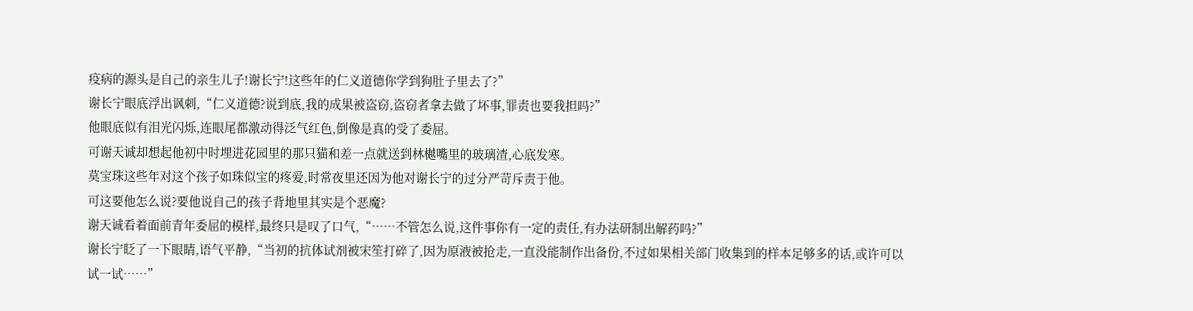疫病的源头是自己的亲生儿子!谢长宁!这些年的仁义道德你学到狗肚子里去了?”
谢长宁眼底浮出讽刺,“仁义道德?说到底,我的成果被盗窃,盗窃者拿去做了坏事,罪责也要我担吗?”
他眼底似有泪光闪烁,连眼尾都激动得泛气红色,倒像是真的受了委屈。
可谢天诚却想起他初中时埋进花园里的那只猫和差一点就送到林樾嘴里的玻璃渣,心底发寒。
莫宝珠这些年对这个孩子如珠似宝的疼爱,时常夜里还因为他对谢长宁的过分严苛斥责于他。
可这要他怎么说?要他说自己的孩子背地里其实是个恶魔?
谢天诚看着面前青年委屈的模样,最终只是叹了口气,“……不管怎么说,这件事你有一定的责任,有办法研制出解药吗?”
谢长宁眨了一下眼睛,语气平静,“当初的抗体试剂被宋笙打碎了,因为原液被抢走,一直没能制作出备份,不过如果相关部门收集到的样本足够多的话,或许可以试一试……”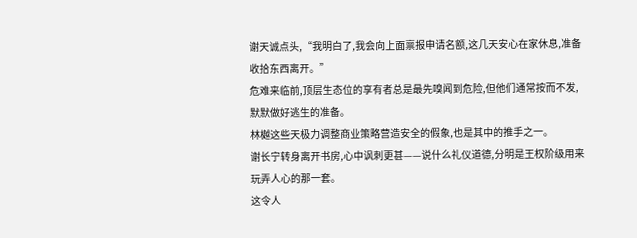谢天诚点头,“我明白了,我会向上面禀报申请名额,这几天安心在家休息,准备收拾东西离开。”
危难来临前,顶层生态位的享有者总是最先嗅闻到危险,但他们通常按而不发,默默做好逃生的准备。
林樾这些天极力调整商业策略营造安全的假象,也是其中的推手之一。
谢长宁转身离开书房,心中讽刺更甚——说什么礼仪道德,分明是王权阶级用来玩弄人心的那一套。
这令人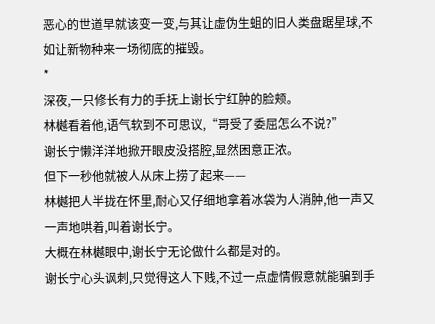恶心的世道早就该变一变,与其让虚伪生蛆的旧人类盘踞星球,不如让新物种来一场彻底的摧毁。
*
深夜,一只修长有力的手抚上谢长宁红肿的脸颊。
林樾看着他,语气软到不可思议,“哥受了委屈怎么不说?”
谢长宁懒洋洋地掀开眼皮没搭腔,显然困意正浓。
但下一秒他就被人从床上捞了起来——
林樾把人半拢在怀里,耐心又仔细地拿着冰袋为人消肿,他一声又一声地哄着,叫着谢长宁。
大概在林樾眼中,谢长宁无论做什么都是对的。
谢长宁心头讽刺,只觉得这人下贱,不过一点虚情假意就能骗到手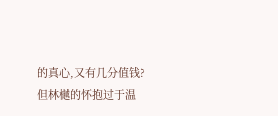的真心,又有几分值钱?
但林樾的怀抱过于温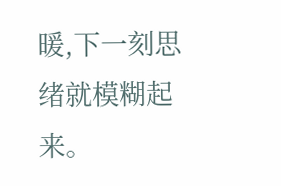暖,下一刻思绪就模糊起来。